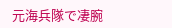元海兵隊で凄腕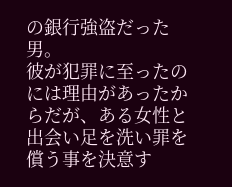の銀行強盗だった男。
彼が犯罪に至ったのには理由があったからだが、ある女性と出会い足を洗い罪を償う事を決意す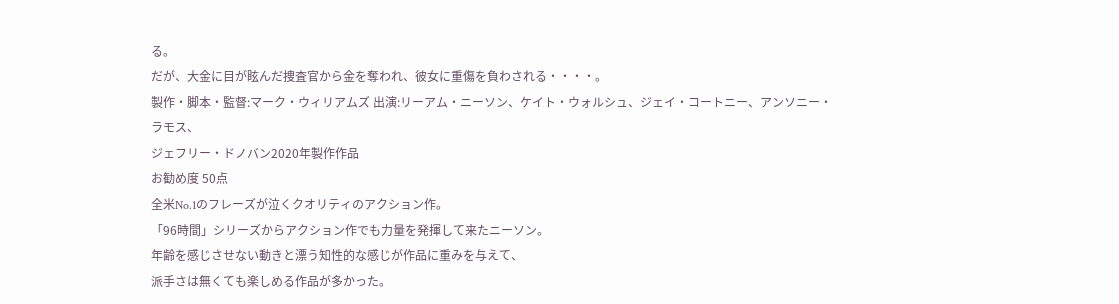る。
だが、大金に目が眩んだ捜査官から金を奪われ、彼女に重傷を負わされる・・・・。
製作・脚本・監督:マーク・ウィリアムズ 出演:リーアム・ニーソン、ケイト・ウォルシュ、ジェイ・コートニー、アンソニー・ラモス、
ジェフリー・ドノバン2020年製作作品
お勧め度 50点
全米No.1のフレーズが泣くクオリティのアクション作。
「96時間」シリーズからアクション作でも力量を発揮して来たニーソン。
年齢を感じさせない動きと漂う知性的な感じが作品に重みを与えて、
派手さは無くても楽しめる作品が多かった。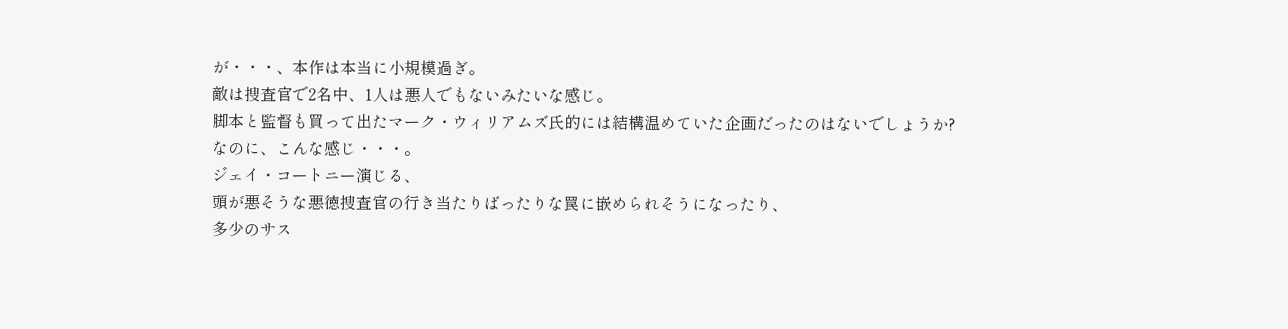が・・・、本作は本当に小規模過ぎ。
敵は捜査官で2名中、1人は悪人でもないみたいな感じ。
脚本と監督も買って出たマーク・ウィリアムズ氏的には結構温めていた企画だったのはないでしょうか?
なのに、こんな感じ・・・。
ジェイ・コートニー演じる、
頭が悪そうな悪徳捜査官の行き当たりばったりな罠に嵌められそうになったり、
多少のサス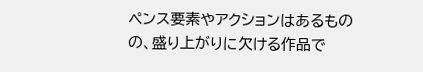ペンス要素やアクションはあるものの、盛り上がりに欠ける作品で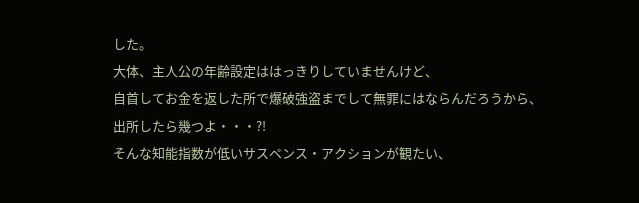した。
大体、主人公の年齢設定ははっきりしていませんけど、
自首してお金を返した所で爆破強盗までして無罪にはならんだろうから、
出所したら幾つよ・・・?!
そんな知能指数が低いサスペンス・アクションが観たい、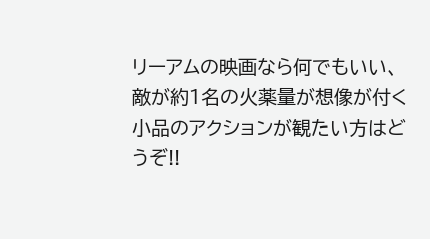リーアムの映画なら何でもいい、
敵が約1名の火薬量が想像が付く小品のアクションが観たい方はどうぞ!!